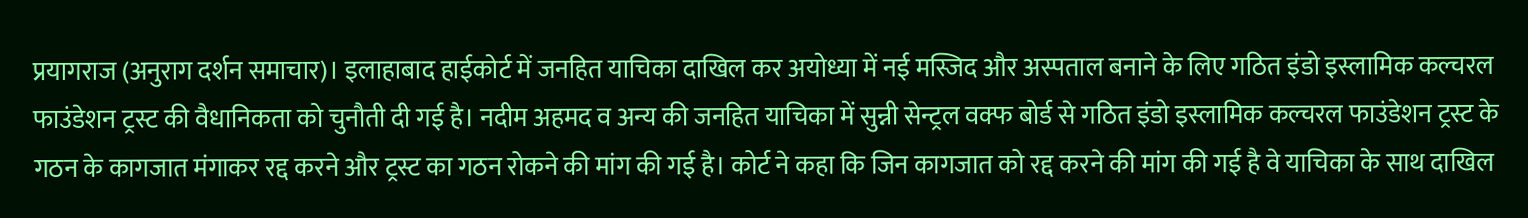प्रयागराज (अनुराग दर्शन समाचार)। इलाहाबाद हाईकोर्ट में जनहित याचिका दाखिल कर अयोध्या में नई मस्जिद और अस्पताल बनाने के लिए गठित इंडो इस्लामिक कल्चरल फाउंडेशन ट्रस्ट की वैधानिकता को चुनौती दी गई है। नदीम अहमद व अन्य की जनहित याचिका में सुन्नी सेन्ट्रल वक्फ बोर्ड से गठित इंडो इस्लामिक कल्चरल फाउंडेशन ट्रस्ट के गठन के कागजात मंगाकर रद्द करने और ट्रस्ट का गठन रोकने की मांग की गई है। कोर्ट ने कहा कि जिन कागजात को रद्द करने की मांग की गई है वे याचिका के साथ दाखिल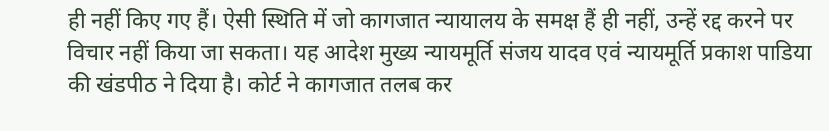ही नहीं किए गए हैं। ऐसी स्थिति में जो कागजात न्यायालय के समक्ष हैं ही नहीं, उन्हें रद्द करने पर विचार नहीं किया जा सकता। यह आदेश मुख्य न्यायमूर्ति संजय यादव एवं न्यायमूर्ति प्रकाश पाडिया की खंडपीठ ने दिया है। कोर्ट ने कागजात तलब कर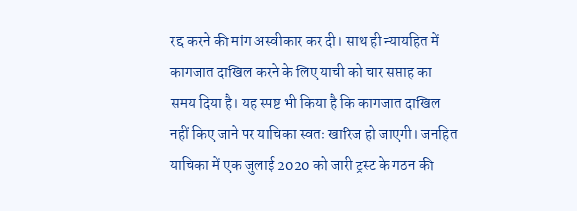रद्द करने की मांग अस्वीकार कर दी। साथ ही न्यायहित में कागजात दाखिल करने के लिए याची को चार सप्ताह का समय दिया है। यह स्पष्ट भी किया है कि कागजात दाखिल नहीं किए जाने पर याचिका स्वतः खारिज हो जाएगी। जनहित याचिका में एक जुलाई 2020 को जारी ट्रस्ट के गठन की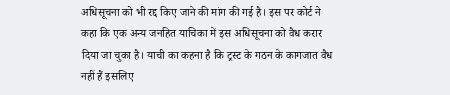अधिसूचना को भी रद्द किए जाने की मांग की गई है। इस पर कोर्ट ने कहा कि एक अन्य जनहित याचिका में इस अधिसूचना को वैध करार दिया जा चुका है। याची का कहना है कि ट्रस्ट के गठन के कागजात वैध नहीं हैं इसलिए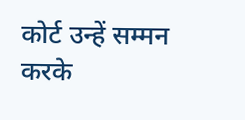कोर्ट उन्हें सम्मन करके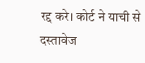रद्द करे। कोर्ट ने याची से दस्तावेज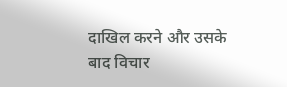दाखिल करने और उसके बाद विचार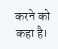करने को कहा है।